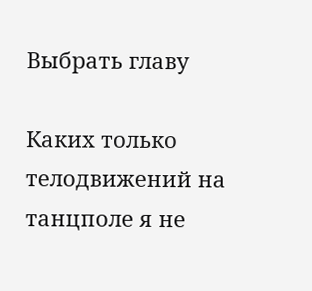Выбрать главу

Каких только телодвижений на танцполе я не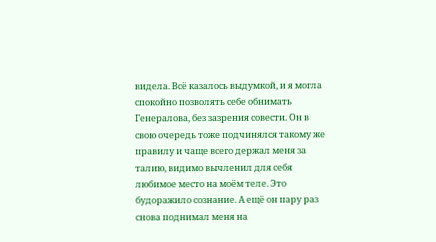видела. Всё казалось выдумкой, и я могла спокойно позволять себе обнимать Генералова, без зазрения совести. Он в свою очередь тоже подчинялся такому же правилу и чаще всего держал меня за талию, видимо вычленил для себя любимое место на моём теле. Это будоражило сознание. А ещё он пару раз снова поднимал меня на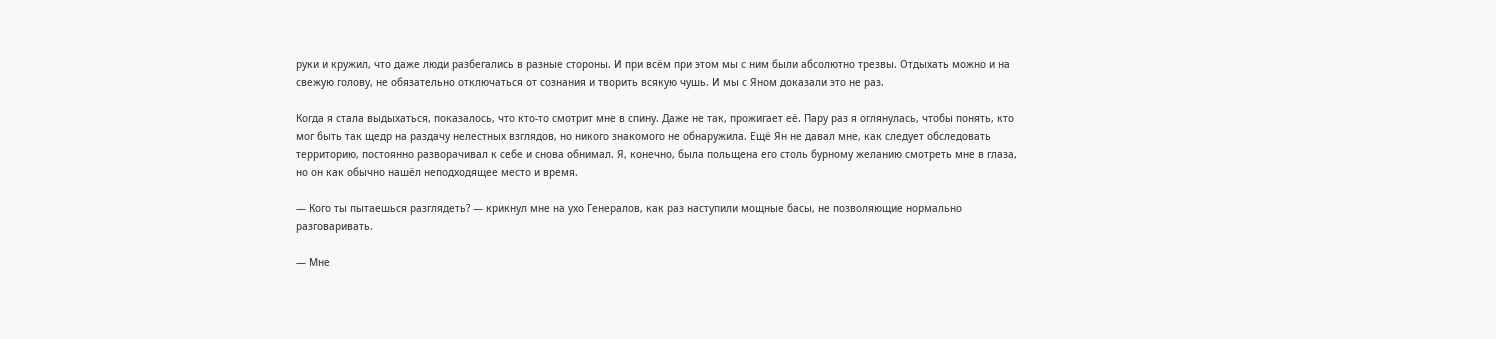руки и кружил, что даже люди разбегались в разные стороны. И при всём при этом мы с ним были абсолютно трезвы. Отдыхать можно и на свежую голову, не обязательно отключаться от сознания и творить всякую чушь. И мы с Яном доказали это не раз.

Когда я стала выдыхаться, показалось, что кто-то смотрит мне в спину. Даже не так, прожигает её. Пару раз я оглянулась, чтобы понять, кто мог быть так щедр на раздачу нелестных взглядов, но никого знакомого не обнаружила. Ещё Ян не давал мне, как следует обследовать территорию, постоянно разворачивал к себе и снова обнимал. Я, конечно, была польщена его столь бурному желанию смотреть мне в глаза, но он как обычно нашёл неподходящее место и время.

— Кого ты пытаешься разглядеть? — крикнул мне на ухо Генералов, как раз наступили мощные басы, не позволяющие нормально разговаривать.

— Мне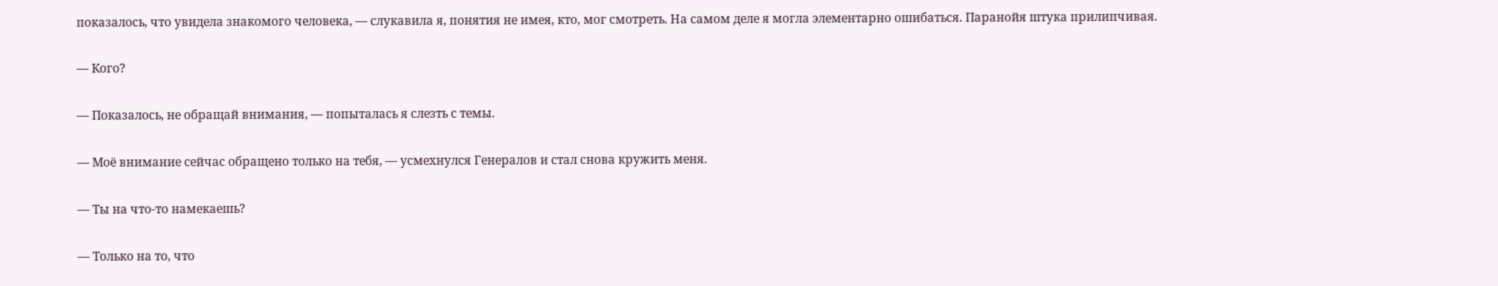показалось, что увидела знакомого человека, — слукавила я, понятия не имея, кто, мог смотреть. На самом деле я могла элементарно ошибаться. Паранойя штука прилипчивая.

— Кого?

— Показалось, не обращай внимания, — попыталась я слезть с темы.

— Моё внимание сейчас обращено только на тебя, — усмехнулся Генералов и стал снова кружить меня.

— Ты на что-то намекаешь?

— Только на то, что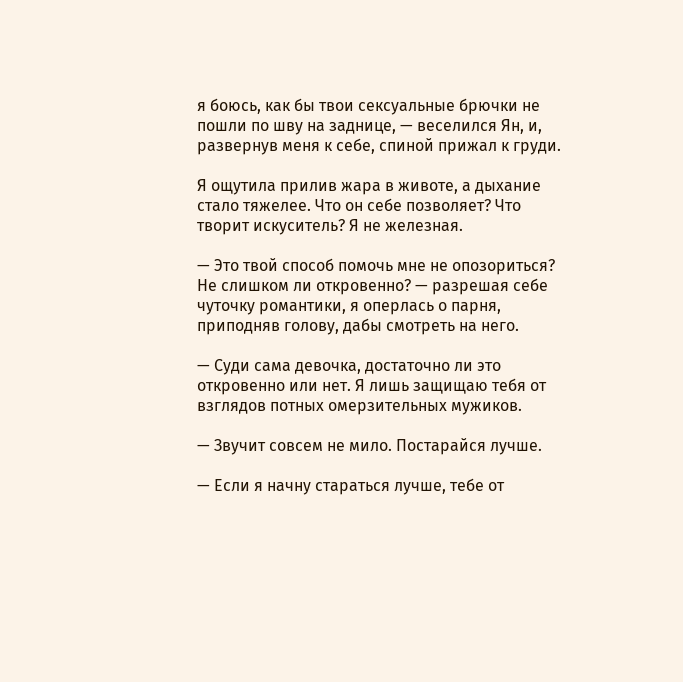я боюсь, как бы твои сексуальные брючки не пошли по шву на заднице, — веселился Ян, и, развернув меня к себе, спиной прижал к груди.

Я ощутила прилив жара в животе, а дыхание стало тяжелее. Что он себе позволяет? Что творит искуситель? Я не железная.

— Это твой способ помочь мне не опозориться? Не слишком ли откровенно? — разрешая себе чуточку романтики, я оперлась о парня, приподняв голову, дабы смотреть на него.

— Суди сама девочка, достаточно ли это откровенно или нет. Я лишь защищаю тебя от взглядов потных омерзительных мужиков.

— Звучит совсем не мило. Постарайся лучше.

— Если я начну стараться лучше, тебе от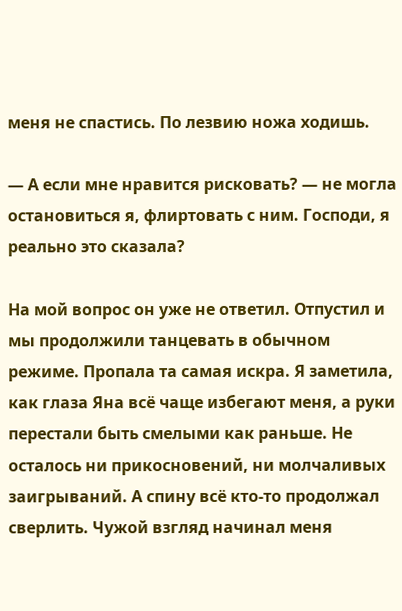меня не спастись. По лезвию ножа ходишь.

— А если мне нравится рисковать? — не могла остановиться я, флиртовать с ним. Господи, я реально это сказала?

На мой вопрос он уже не ответил. Отпустил и мы продолжили танцевать в обычном режиме. Пропала та самая искра. Я заметила, как глаза Яна всё чаще избегают меня, а руки перестали быть смелыми как раньше. Не осталось ни прикосновений, ни молчаливых заигрываний. А спину всё кто-то продолжал сверлить. Чужой взгляд начинал меня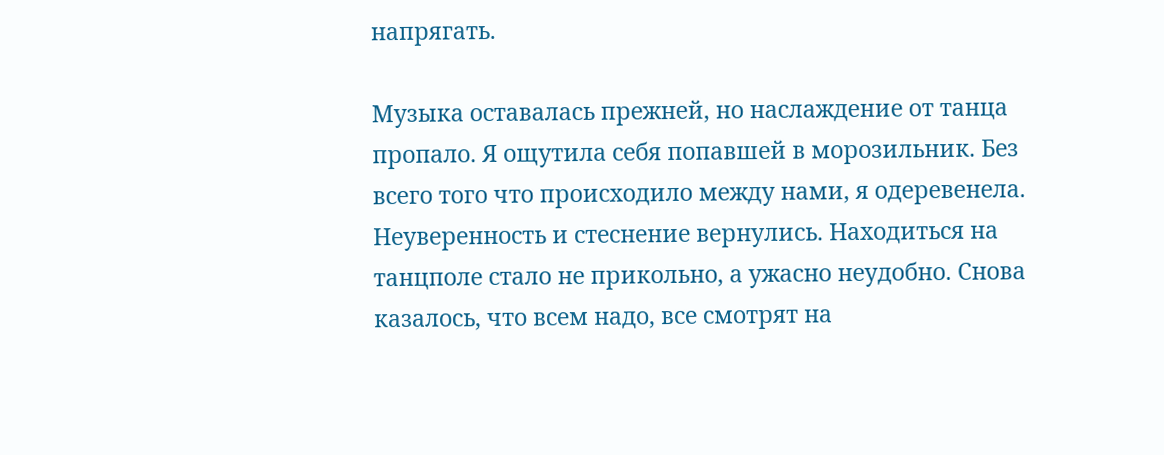напрягать.

Музыка оставалась прежней, но наслаждение от танца пропало. Я ощутила себя попавшей в морозильник. Без всего того что происходило между нами, я одеревенела. Неуверенность и стеснение вернулись. Находиться на танцполе стало не прикольно, а ужасно неудобно. Снова казалось, что всем надо, все смотрят на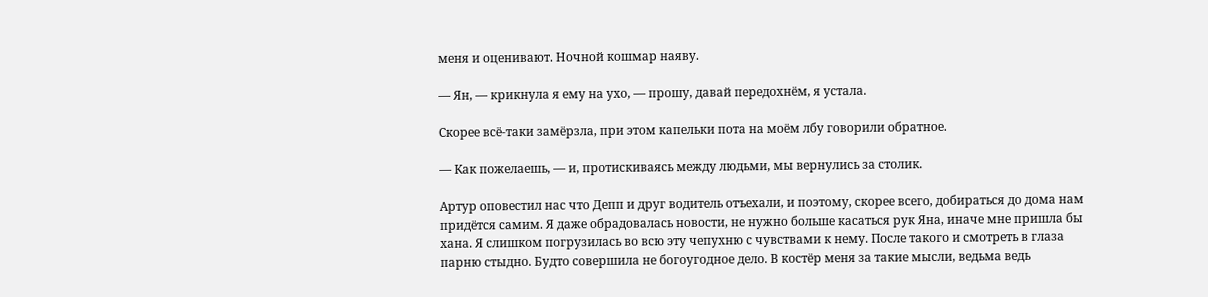меня и оценивают. Ночной кошмар наяву.

— Ян, — крикнула я ему на ухо, — прошу, давай передохнём, я устала.

Скорее всё-таки замёрзла, при этом капельки пота на моём лбу говорили обратное.

— Как пожелаешь, — и, протискиваясь между людьми, мы вернулись за столик.

Артур оповестил нас что Депп и друг водитель отъехали, и поэтому, скорее всего, добираться до дома нам придётся самим. Я даже обрадовалась новости, не нужно больше касаться рук Яна, иначе мне пришла бы хана. Я слишком погрузилась во всю эту чепухню с чувствами к нему. После такого и смотреть в глаза парню стыдно. Будто совершила не богоугодное дело. В костёр меня за такие мысли, ведьма ведь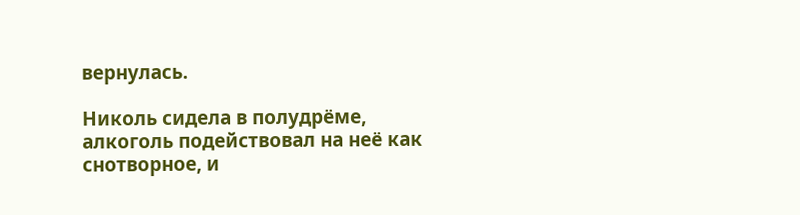вернулась.

Николь сидела в полудрёме, алкоголь подействовал на неё как снотворное, и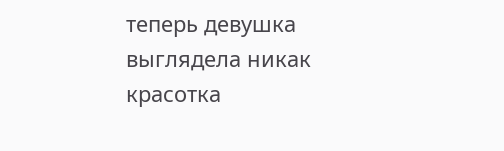теперь девушка выглядела никак красотка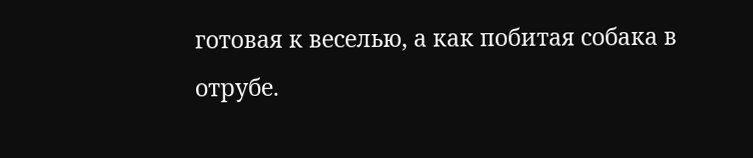готовая к веселью, а как побитая собака в отрубе.